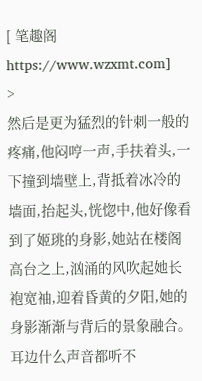[ 笔趣阁 https://www.wzxmt.com]
>
然后是更为猛烈的针刺一般的疼痛,他闷哼一声,手扶着头,一下撞到墙壁上,背抵着冰冷的墙面,抬起头,恍惚中,他好像看到了姬珧的身影,她站在楼阁高台之上,汹涌的风吹起她长袍宽袖,迎着昏黄的夕阳,她的身影渐渐与背后的景象融合。
耳边什么声音都听不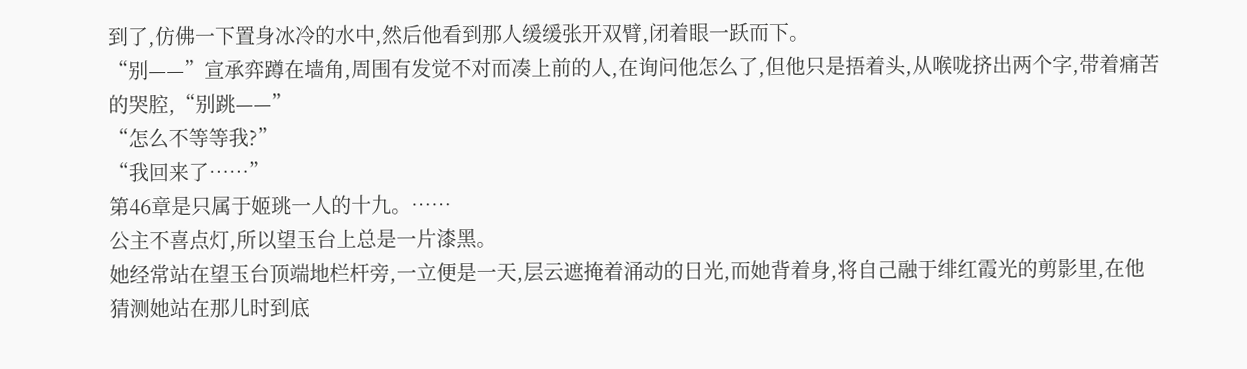到了,仿佛一下置身冰冷的水中,然后他看到那人缓缓张开双臂,闭着眼一跃而下。
“别——”宣承弈蹲在墙角,周围有发觉不对而凑上前的人,在询问他怎么了,但他只是捂着头,从喉咙挤出两个字,带着痛苦的哭腔,“别跳——”
“怎么不等等我?”
“我回来了……”
第46章是只属于姬珧一人的十九。……
公主不喜点灯,所以望玉台上总是一片漆黑。
她经常站在望玉台顶端地栏杆旁,一立便是一天,层云遮掩着涌动的日光,而她背着身,将自己融于绯红霞光的剪影里,在他猜测她站在那儿时到底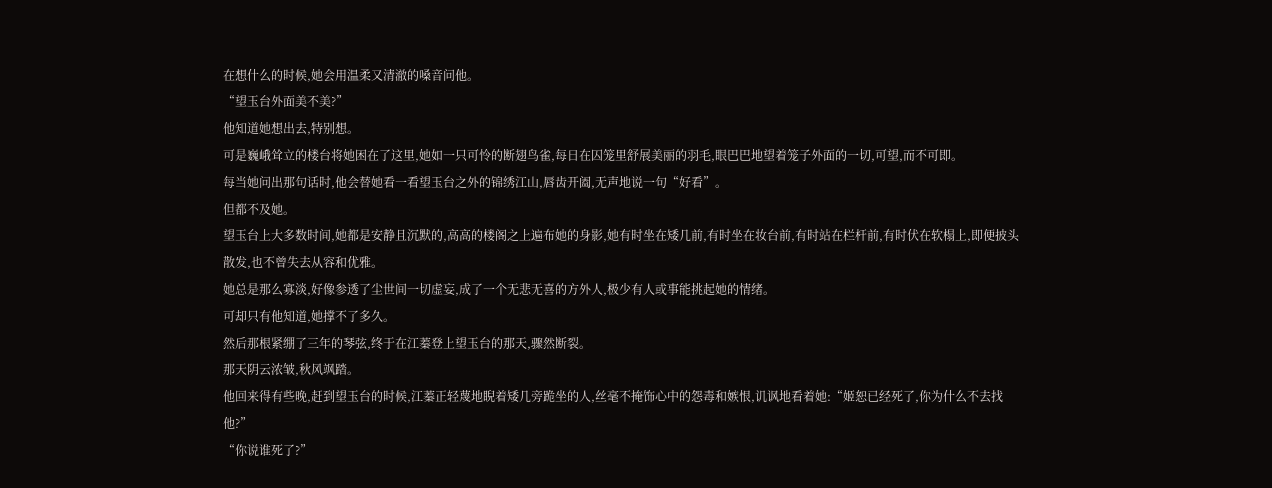在想什么的时候,她会用温柔又清澈的嗓音问他。
“望玉台外面美不美?”
他知道她想出去,特别想。
可是巍峨耸立的楼台将她困在了这里,她如一只可怜的断翅鸟雀,每日在囚笼里舒展美丽的羽毛,眼巴巴地望着笼子外面的一切,可望,而不可即。
每当她问出那句话时,他会替她看一看望玉台之外的锦绣江山,唇齿开阖,无声地说一句“好看”。
但都不及她。
望玉台上大多数时间,她都是安静且沉默的,高高的楼阁之上遍布她的身影,她有时坐在矮几前,有时坐在妆台前,有时站在栏杆前,有时伏在软榻上,即便披头散发,也不曾失去从容和优雅。
她总是那么寡淡,好像参透了尘世间一切虚妄,成了一个无悲无喜的方外人,极少有人或事能挑起她的情绪。
可却只有他知道,她撑不了多久。
然后那根紧绷了三年的琴弦,终于在江蓁登上望玉台的那天,骤然断裂。
那天阴云浓皱,秋风飒踏。
他回来得有些晚,赶到望玉台的时候,江蓁正轻蔑地睨着矮几旁跪坐的人,丝毫不掩饰心中的怨毒和嫉恨,讥讽地看着她:“姬恕已经死了,你为什么不去找他?”
“你说谁死了?”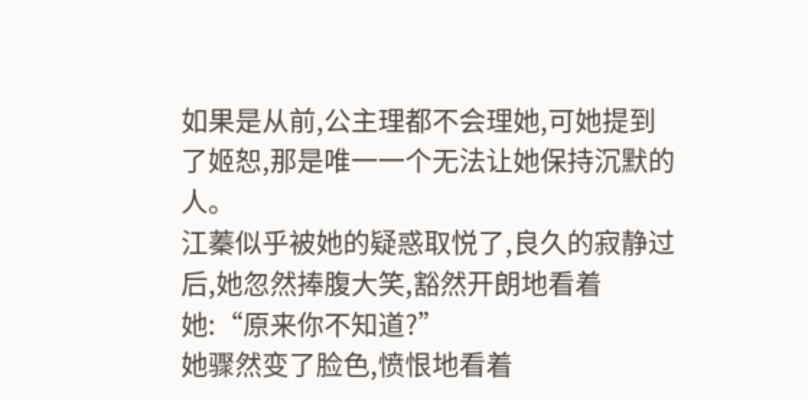如果是从前,公主理都不会理她,可她提到了姬恕,那是唯一一个无法让她保持沉默的人。
江蓁似乎被她的疑惑取悦了,良久的寂静过后,她忽然捧腹大笑,豁然开朗地看着她:“原来你不知道?”
她骤然变了脸色,愤恨地看着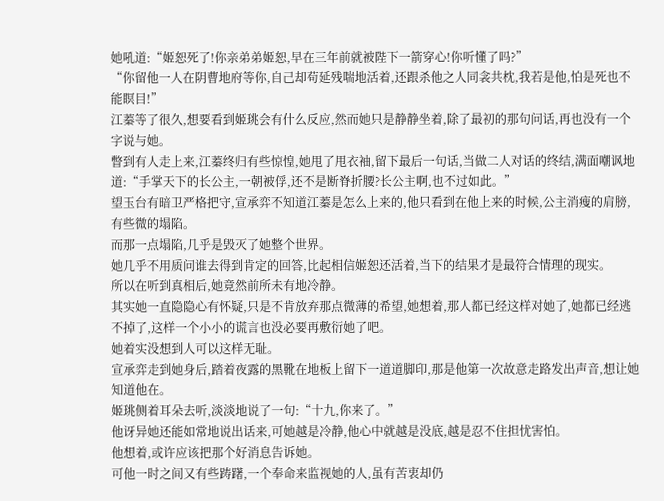她吼道:“姬恕死了!你亲弟弟姬恕,早在三年前就被陛下一箭穿心!你听懂了吗?”
“你留他一人在阴曹地府等你,自己却苟延残喘地活着,还跟杀他之人同衾共枕,我若是他,怕是死也不能瞑目!”
江蓁等了很久,想要看到姬珧会有什么反应,然而她只是静静坐着,除了最初的那句问话,再也没有一个字说与她。
瞥到有人走上来,江蓁终归有些惊惶,她甩了甩衣袖,留下最后一句话,当做二人对话的终结,满面嘲讽地道:“手掌天下的长公主,一朝被俘,还不是断脊折腰?长公主啊,也不过如此。”
望玉台有暗卫严格把守,宣承弈不知道江蓁是怎么上来的,他只看到在他上来的时候,公主消瘦的肩膀,有些微的塌陷。
而那一点塌陷,几乎是毁灭了她整个世界。
她几乎不用质问谁去得到肯定的回答,比起相信姬恕还活着,当下的结果才是最符合情理的现实。
所以在听到真相后,她竟然前所未有地冷静。
其实她一直隐隐心有怀疑,只是不肯放弃那点微薄的希望,她想着,那人都已经这样对她了,她都已经逃不掉了,这样一个小小的谎言也没必要再敷衍她了吧。
她着实没想到人可以这样无耻。
宣承弈走到她身后,踏着夜露的黑靴在地板上留下一道道脚印,那是他第一次故意走路发出声音,想让她知道他在。
姬珧侧着耳朵去听,淡淡地说了一句:“十九,你来了。”
他讶异她还能如常地说出话来,可她越是冷静,他心中就越是没底,越是忍不住担忧害怕。
他想着,或许应该把那个好消息告诉她。
可他一时之间又有些踌躇,一个奉命来监视她的人,虽有苦衷却仍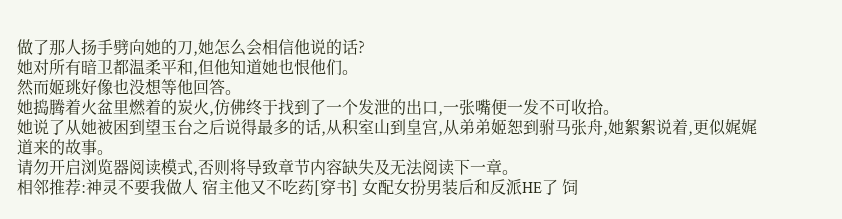做了那人扬手劈向她的刀,她怎么会相信他说的话?
她对所有暗卫都温柔平和,但他知道她也恨他们。
然而姬珧好像也没想等他回答。
她捣腾着火盆里燃着的炭火,仿佛终于找到了一个发泄的出口,一张嘴便一发不可收拾。
她说了从她被困到望玉台之后说得最多的话,从积室山到皇宫,从弟弟姬恕到驸马张舟,她絮絮说着,更似娓娓道来的故事。
请勿开启浏览器阅读模式,否则将导致章节内容缺失及无法阅读下一章。
相邻推荐:神灵不要我做人 宿主他又不吃药[穿书] 女配女扮男装后和反派HE了 饲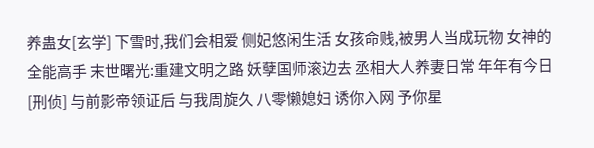养蛊女[玄学] 下雪时,我们会相爱 侧妃悠闲生活 女孩命贱,被男人当成玩物 女神的全能高手 末世曙光:重建文明之路 妖孽国师滚边去 丞相大人养妻日常 年年有今日[刑侦] 与前影帝领证后 与我周旋久 八零懒媳妇 诱你入网 予你星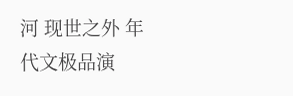河 现世之外 年代文极品演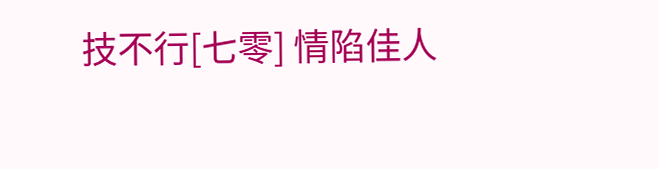技不行[七零] 情陷佳人